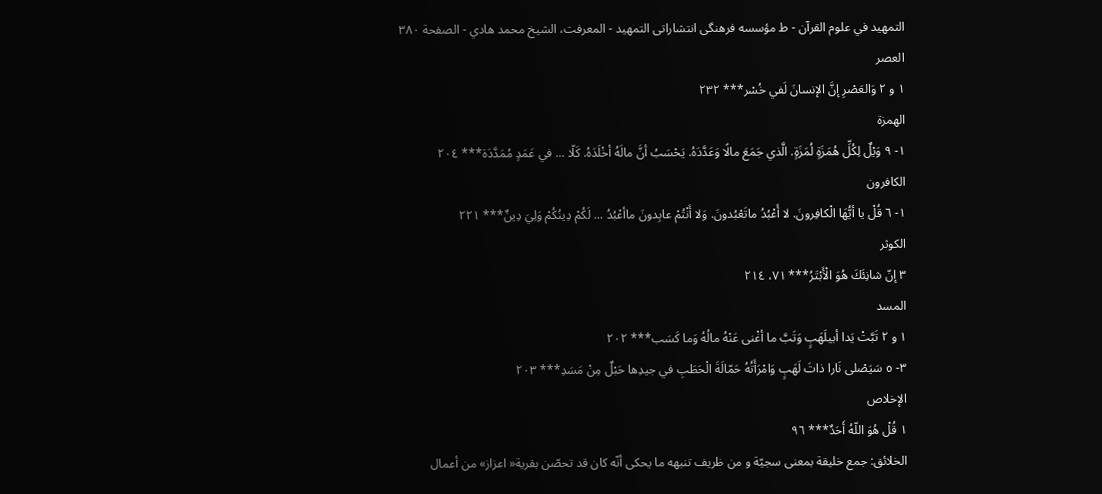التمهيد في علوم القرآن - ط مؤسسه فرهنگى انتشاراتى التمهيد - المعرفت، الشيخ محمد هادي - الصفحة ٣٨٠
العصر
١ و ٢ وَالعَصْرِ إنَّ الإنسانَ لَفي خُسْر*** ٢٣٢
الهمزة
١- ٩ وَيْلٌ لِكُلِّ هُمَزَةٍ لُمَزَةٍ. الَّذي جَمَعَ مالًا وَعَدَّدَهُ. يَحْسَبُ أنَّ مالَهُ أخْلَدَهُ. كَلّا ... في عَمَدٍ مُمَدَّدَة*** ٢٠٤
الكافرون
١- ٦ قُلْ يا أيُّهَا الْكافِرونَ. لا أَعْبُدُ ماتَعْبُدونَ. وَلا أَنْتُمْ عابِدونَ ماأعْبُدُ ... لَكُمْ دِينُكُمْ وَلِيَ دِينٌ*** ٢٢١
الكوثر
٣ إنّ شانِئَكَ هُوَ الْأَبْتَرُ*** ٧١، ٢١٤
المسد
١ و ٢ تَبَّتْ يَدا أبيلَهَبٍ وَتَبَّ ما أغْنى عَنْهُ مالُهُ وَما كَسَب*** ٢٠٢
٣- ٥ سَيَصْلى نَارا ذاتَ لَهَبٍ وَامْرَأَتُهُ حَمّالَةَ الْحَطَبِ في جيدِها حَبْلٌ مِنْ مَسَدِ*** ٢٠٣
الإخلاص
١ قُلْ هُوَ اللّهُ أَحَدٌ*** ٩٦
الخلائق: جمع خليقة بمعنى سجيّة و من ظريف تنبهه ما يحكى أنّه كان قد تحصّن بقرية« اعزاز» من أعمال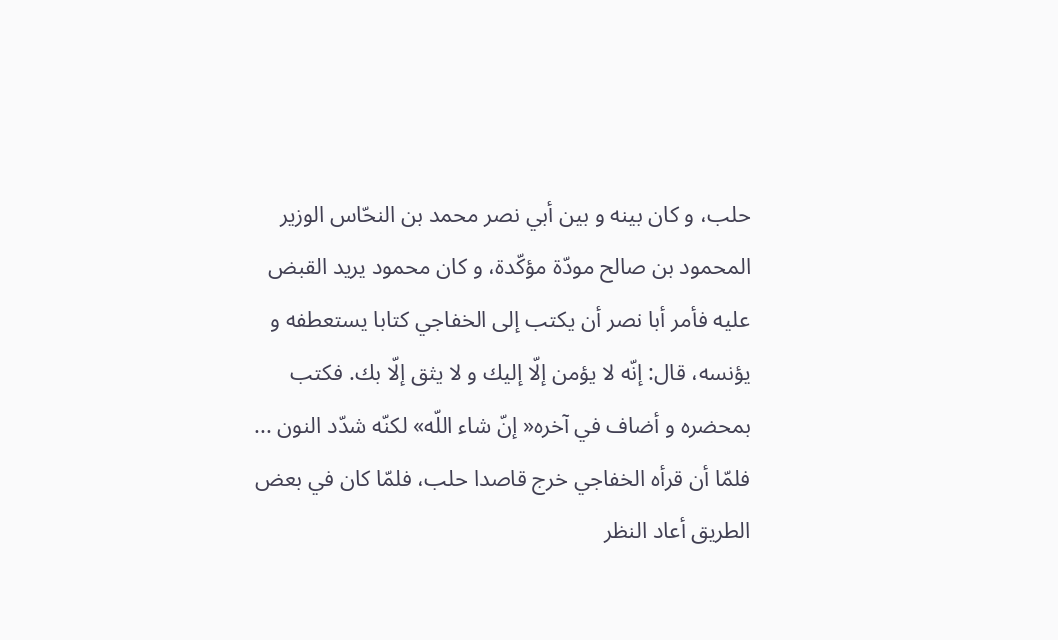حلب، و كان بينه و بين أبي نصر محمد بن النحّاس الوزير المحمود بن صالح مودّة مؤكّدة، و كان محمود يريد القبض عليه فأمر أبا نصر أن يكتب إلى الخفاجي كتابا يستعطفه و يؤنسه، قال: إنّه لا يؤمن إلّا إليك و لا يثق إلّا بك. فكتب بمحضره و أضاف في آخره« إنّ شاء اللّه» لكنّه شدّد النون ... فلمّا أن قرأه الخفاجي خرج قاصدا حلب، فلمّا كان في بعض الطريق أعاد النظر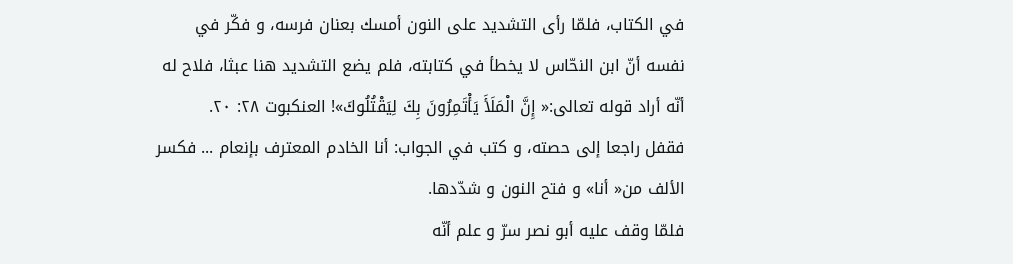في الكتاب، فلمّا رأى التشديد على النون أمسك بعنان فرسه، و فكّر في نفسه أنّ ابن النحّاس لا يخطأ في كتابته، فلم يضع التشديد هنا عبثا، فلاح له أنّه أراد قوله تعالى:« إِنَّ الْمَلَأَ يَأْتَمِرُونَ بِكَ لِيَقْتُلُوكَ»! العنكبوت ٢٨: ٢٠.
فقفل راجعا إلى حصته، و كتب في الجواب: أنا الخادم المعترف بإنعام ... فكسر الألف من« أنا» و فتح النون و شدّدها.
فلمّا وقف عليه أبو نصر سرّ و علم أنّه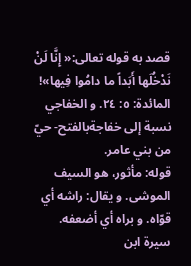قصد به قوله تعالى:« إِنَّا لَنْ نَدْخُلَها أَبَداً ما دامُوا فِيها»! المائدة: ٥: ٢٤. و الخفاجي نسبة إلى خفاجةبالفتح- حيّ من بني عامر.
قوله: مأثور، هو السيف الموشى. و يقال: راشه أي قوّاه. و براه أي أضعفه. سيرة ابن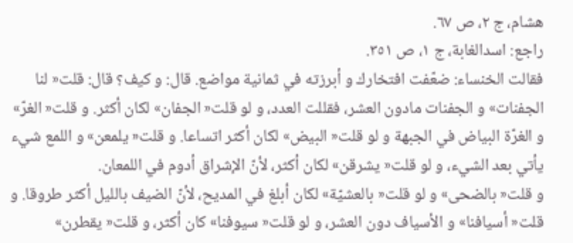هشام، ج ٢، ص ٦٧.
راجع: اسدالغابة، ج ١، ص ٣٥١.
فقالت الخنساء: ضعّفت افتخارك و أبرزته في ثمانية مواضع. قال: و كيف؟ قال: قلت« لنا الجفنات» و الجفنات مادون العشر، فقللت العدد، و لو قلت« الجفان» لكان أكثر. و قلت« الغرّ» و الغرّة البياض في الجبهة و لو قلت« البيض» لكان أكثر اتساعا. و قلت« يلمعن» و اللمع شيء يأتي بعد الشيء، و لو قلت« يشرقن» لكان أكثر، لأنّ الإشراق أدوم في اللمعان.
و قلت« بالضحى» و لو قلت« بالعشيّة» لكان أبلغ في المديح، لأنّ الضيف بالليل أكثر طروقا. و قلت« أسيافنا» و الأسياف دون العشر، و لو قلت« سيوفنا» كان أكثر، و قلت« يقطرن»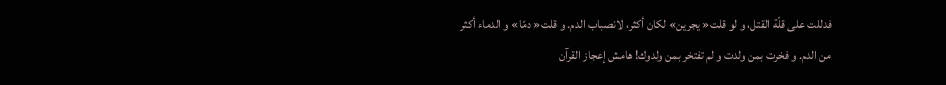فدللت على قلّة القتل، و لو قلت« يجرين» لكان أكثر، لانصباب الدم. و قلت« دمّا» و الدماء أكثر من الدم. و فخرت بمن ولدت و لم تفتخر بمن ولدوك! هامش إعجاز القرآن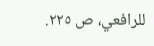للرافعي، ص ٢٢٥.